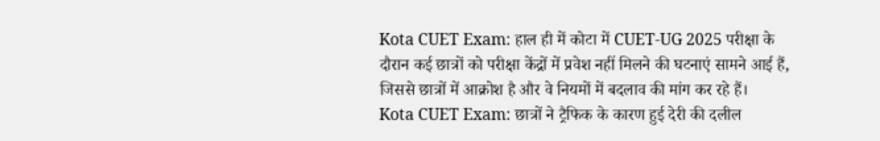Kota CUET Exam: हाल ही में कोटा में CUET-UG 2025 परीक्षा के दौरान कई छात्रों को परीक्षा केंद्रों में प्रवेश नहीं मिलने की घटनाएं सामने आई हैं, जिससे छात्रों में आक्रोश है और वे नियमों में बदलाव की मांग कर रहे हैं।
Kota CUET Exam: छात्रों ने ट्रैफिक के कारण हुई देरी की दलील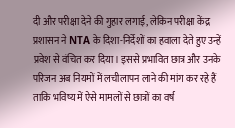दी और परीक्षा देने की गुहार लगाई, लेकिन परीक्षा केंद्र प्रशासन ने NTA के दिशा-निर्देशों का हवाला देते हुए उन्हें प्रवेश से वंचित कर दिया। इससे प्रभावित छात्र और उनके परिजन अब नियमों में लचीलापन लाने की मांग कर रहे हैं ताकि भविष्य में ऐसे मामलों से छात्रों का वर्ष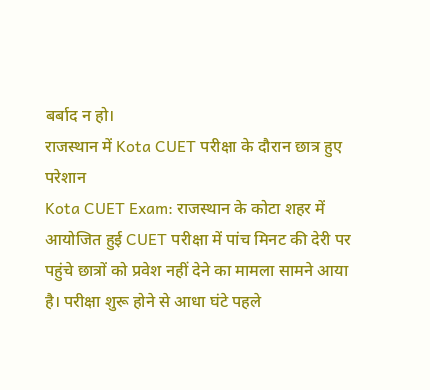बर्बाद न हो।
राजस्थान में Kota CUET परीक्षा के दौरान छात्र हुए परेशान
Kota CUET Exam: राजस्थान के कोटा शहर में आयोजित हुई CUET परीक्षा में पांच मिनट की देरी पर पहुंचे छात्रों को प्रवेश नहीं देने का मामला सामने आया है। परीक्षा शुरू होने से आधा घंटे पहले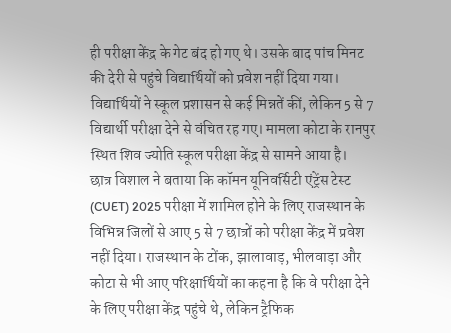ही परीक्षा केंद्र के गेट बंद हो गए थे। उसके बाद पांच मिनट की देरी से पहुंचे विद्यार्थियों को प्रवेश नहीं दिया गया। विद्यार्थियों ने स्कूल प्रशासन से कई मिन्नतें कीं, लेकिन 5 से 7 विद्यार्थी परीक्षा देने से वंचित रह गए। मामला कोटा के रानपुर स्थित शिव ज्योति स्कूल परीक्षा केंद्र से सामने आया है।
छात्र विशाल ने बताया कि कॉमन यूनिवर्सिटी एंट्रेंस टेस्ट (CUET) 2025 परीक्षा में शामिल होने के लिए राजस्थान के विभिन्न जिलों से आए 5 से 7 छात्रों को परीक्षा केंद्र में प्रवेश नहीं दिया। राजस्थान के टोंक, झालावाड़, भीलवाड़ा और कोटा से भी आए परिक्षार्थियों का कहना है कि वे परीक्षा देने के लिए परीक्षा केंद्र पहुंचे थे, लेकिन ट्रैफिक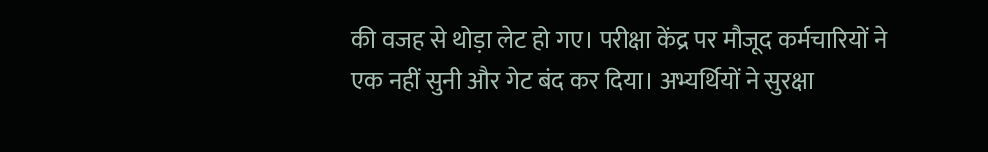की वजह से थोड़ा लेट हो गए। परीक्षा केंद्र पर मौजूद कर्मचारियों ने एक नहीं सुनी और गेट बंद कर दिया। अभ्यर्थियों ने सुरक्षा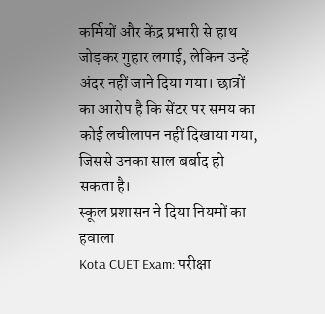कर्मियों और केंद्र प्रभारी से हाथ जोड़कर गुहार लगाई, लेकिन उन्हें अंदर नहीं जाने दिया गया। छात्रों का आरोप है कि सेंटर पर समय का कोई लचीलापन नहीं दिखाया गया, जिससे उनका साल बर्बाद हो सकता है।
स्कूल प्रशासन ने दिया नियमों का हवाला
Kota CUET Exam: परीक्षा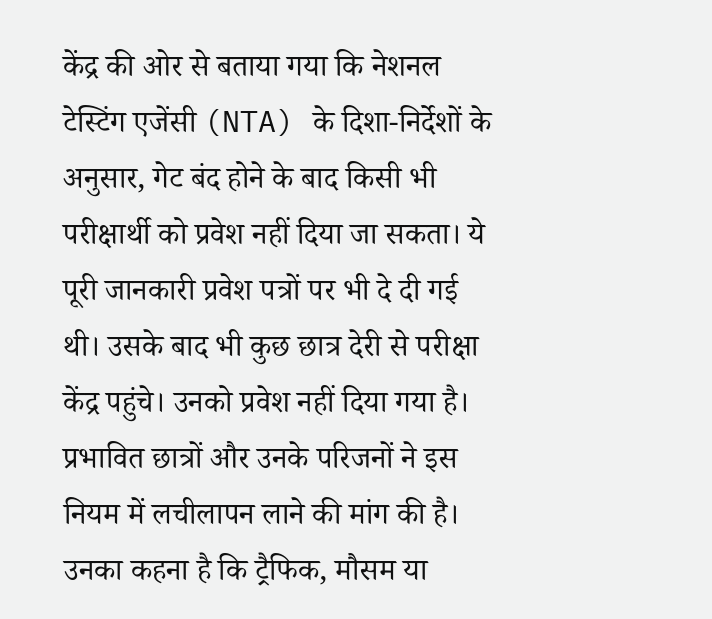केंद्र की ओर से बताया गया कि नेशनल टेस्टिंग एजेंसी (NTA) के दिशा-निर्देशों के अनुसार, गेट बंद होने के बाद किसी भी परीक्षार्थी को प्रवेश नहीं दिया जा सकता। ये पूरी जानकारी प्रवेश पत्रों पर भी दे दी गई थी। उसके बाद भी कुछ छात्र देरी से परीक्षा केंद्र पहुंचे। उनको प्रवेश नहीं दिया गया है। प्रभावित छात्रों और उनके परिजनों ने इस नियम में लचीलापन लाने की मांग की है। उनका कहना है कि ट्रैफिक, मौसम या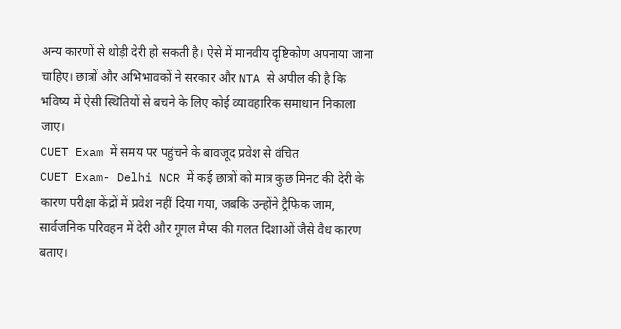अन्य कारणों से थोड़ी देरी हो सकती है। ऐसे में मानवीय दृष्टिकोण अपनाया जाना चाहिए। छात्रों और अभिभावकों ने सरकार और NTA से अपील की है कि भविष्य में ऐसी स्थितियों से बचने के लिए कोई व्यावहारिक समाधान निकाला जाए।
CUET Exam में समय पर पहुंचने के बावजूद प्रवेश से वंचित
CUET Exam- Delhi NCR में कई छात्रों को मात्र कुछ मिनट की देरी के कारण परीक्षा केंद्रों में प्रवेश नहीं दिया गया, जबकि उन्होंने ट्रैफिक जाम, सार्वजनिक परिवहन में देरी और गूगल मैप्स की गलत दिशाओं जैसे वैध कारण बताए।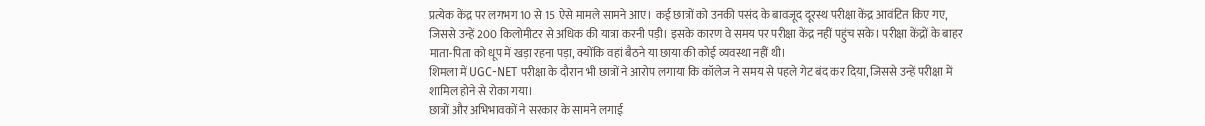प्रत्येक केंद्र पर लगभग 10 से 15 ऐसे मामले सामने आए। कई छात्रों को उनकी पसंद के बावजूद दूरस्थ परीक्षा केंद्र आवंटित किए गए, जिससे उन्हें 200 किलोमीटर से अधिक की यात्रा करनी पड़ी। इसके कारण वे समय पर परीक्षा केंद्र नहीं पहुंच सके। परीक्षा केंद्रों के बाहर माता-पिता को धूप में खड़ा रहना पड़ा, क्योंकि वहां बैठने या छाया की कोई व्यवस्था नहीं थी।
शिमला में UGC-NET परीक्षा के दौरान भी छात्रों ने आरोप लगाया कि कॉलेज ने समय से पहले गेट बंद कर दिया, जिससे उन्हें परीक्षा में शामिल होने से रोका गया।
छात्रों और अभिभावकों ने सरकार के सामने लगाई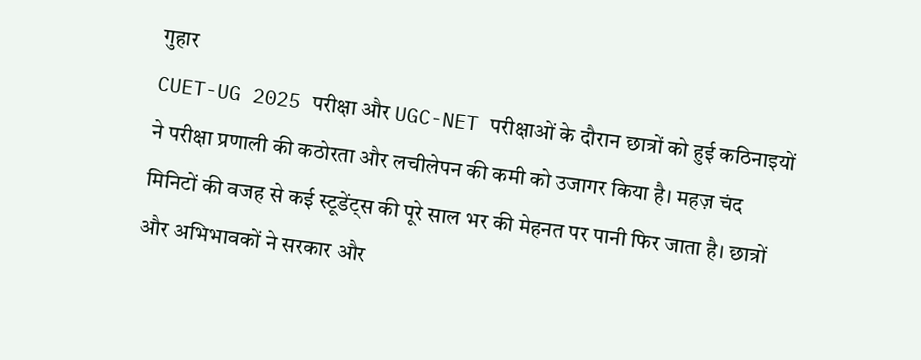गुहार
CUET-UG 2025 परीक्षा और UGC-NET परीक्षाओं के दौरान छात्रों को हुई कठिनाइयों ने परीक्षा प्रणाली की कठोरता और लचीलेपन की कमी को उजागर किया है। महज़ चंद मिनिटों की वजह से कई स्टूडेंट्स की पूरे साल भर की मेहनत पर पानी फिर जाता है। छात्रों और अभिभावकों ने सरकार और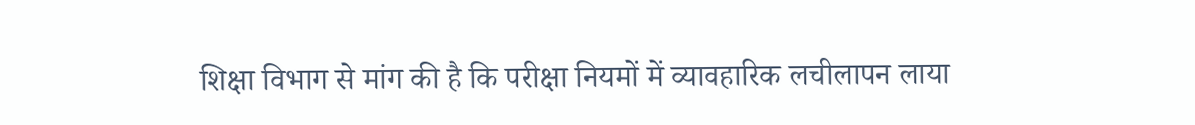शिक्षा विभाग से मांग की है कि परीक्षा नियमों में व्यावहारिक लचीलापन लाया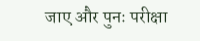जाए और पुनः परीक्षा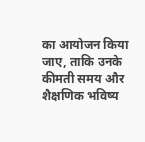का आयोजन किया जाए, ताकि उनके कीमती समय और शैक्षणिक भविष्य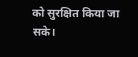को सुरक्षित किया जा सके।